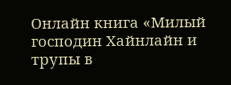Онлайн книга «Милый господин Хайнлайн и трупы в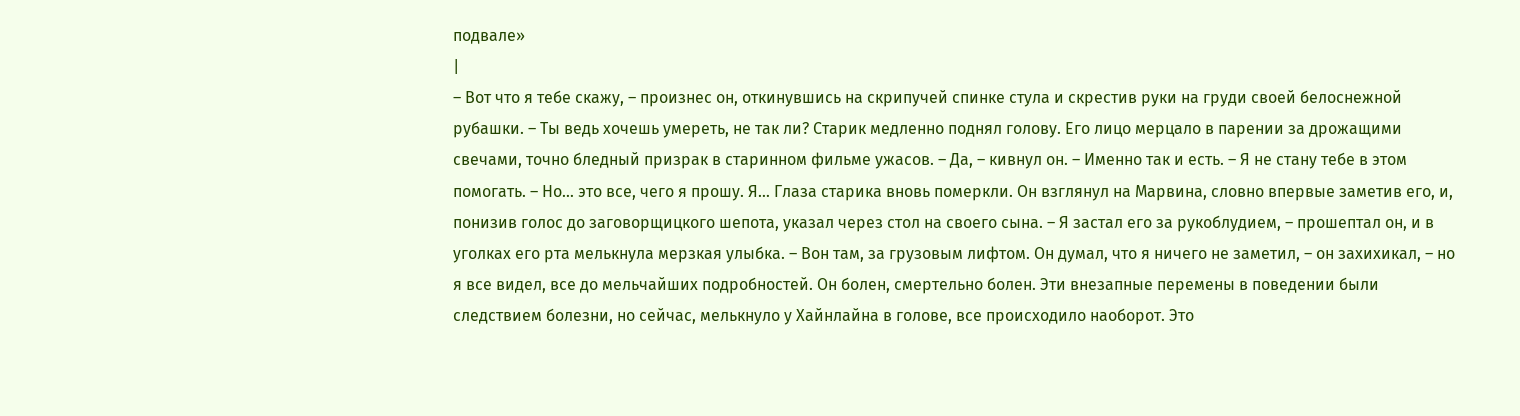подвале»
|
– Вот что я тебе скажу, – произнес он, откинувшись на скрипучей спинке стула и скрестив руки на груди своей белоснежной рубашки. – Ты ведь хочешь умереть, не так ли? Старик медленно поднял голову. Его лицо мерцало в парении за дрожащими свечами, точно бледный призрак в старинном фильме ужасов. – Да, – кивнул он. – Именно так и есть. – Я не стану тебе в этом помогать. – Но… это все, чего я прошу. Я… Глаза старика вновь померкли. Он взглянул на Марвина, словно впервые заметив его, и, понизив голос до заговорщицкого шепота, указал через стол на своего сына. – Я застал его за рукоблудием, – прошептал он, и в уголках его рта мелькнула мерзкая улыбка. – Вон там, за грузовым лифтом. Он думал, что я ничего не заметил, – он захихикал, – но я все видел, все до мельчайших подробностей. Он болен, смертельно болен. Эти внезапные перемены в поведении были следствием болезни, но сейчас, мелькнуло у Хайнлайна в голове, все происходило наоборот. Это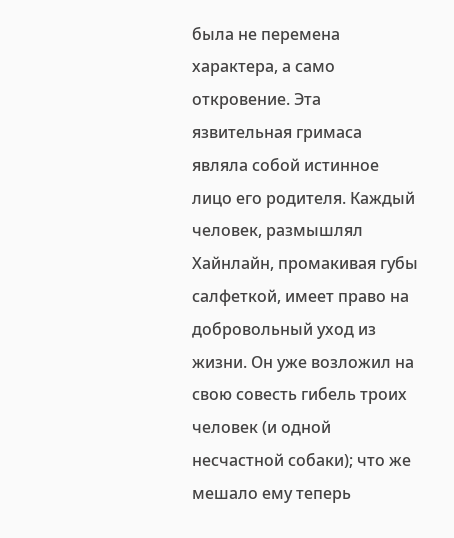была не перемена характера, а само откровение. Эта язвительная гримаса являла собой истинное лицо его родителя. Каждый человек, размышлял Хайнлайн, промакивая губы салфеткой, имеет право на добровольный уход из жизни. Он уже возложил на свою совесть гибель троих человек (и одной несчастной собаки); что же мешало ему теперь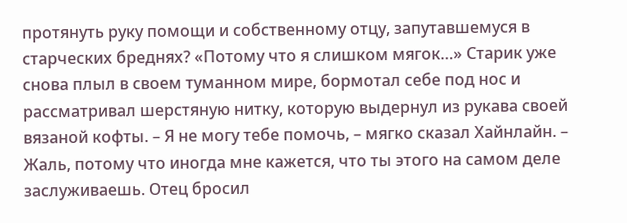протянуть руку помощи и собственному отцу, запутавшемуся в старческих бреднях? «Потому что я слишком мягок…» Старик уже снова плыл в своем туманном мире, бормотал себе под нос и рассматривал шерстяную нитку, которую выдернул из рукава своей вязаной кофты. – Я не могу тебе помочь, – мягко сказал Хайнлайн. – Жаль, потому что иногда мне кажется, что ты этого на самом деле заслуживаешь. Отец бросил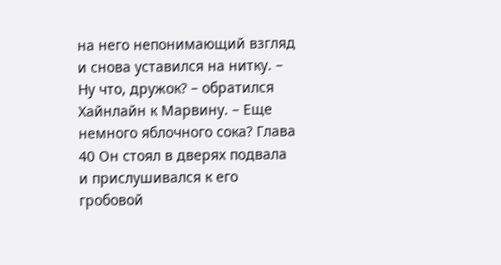на него непонимающий взгляд и снова уставился на нитку. – Ну что, дружок? – обратился Хайнлайн к Марвину. – Еще немного яблочного сока? Глава 40 Он стоял в дверях подвала и прислушивался к его гробовой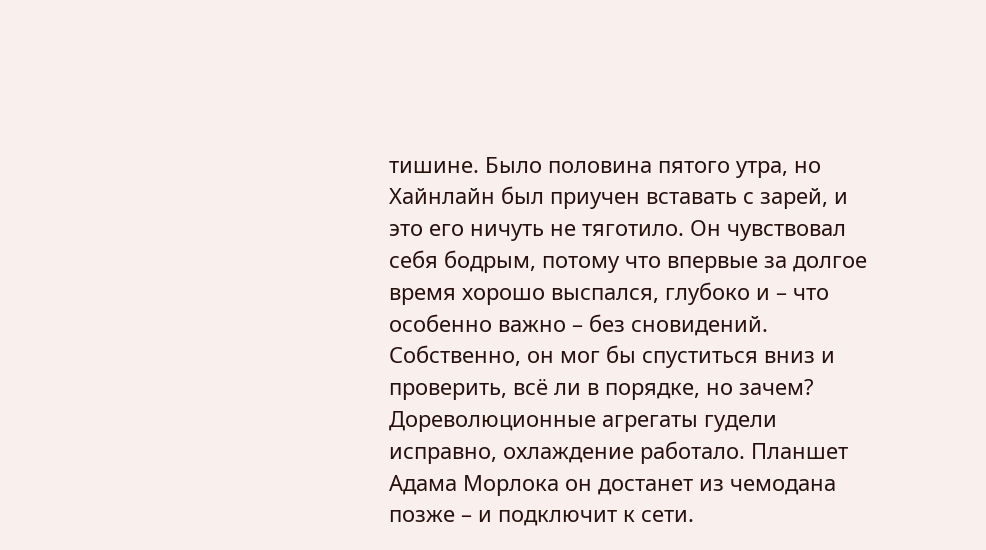тишине. Было половина пятого утра, но Хайнлайн был приучен вставать с зарей, и это его ничуть не тяготило. Он чувствовал себя бодрым, потому что впервые за долгое время хорошо выспался, глубоко и – что особенно важно – без сновидений. Собственно, он мог бы спуститься вниз и проверить, всё ли в порядке, но зачем? Дореволюционные агрегаты гудели исправно, охлаждение работало. Планшет Адама Морлока он достанет из чемодана позже – и подключит к сети.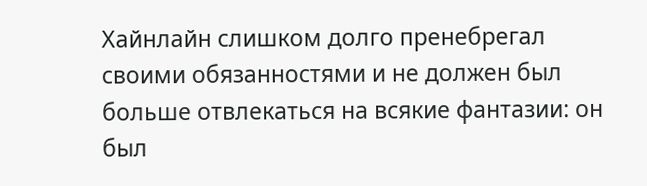Хайнлайн слишком долго пренебрегал своими обязанностями и не должен был больше отвлекаться на всякие фантазии: он был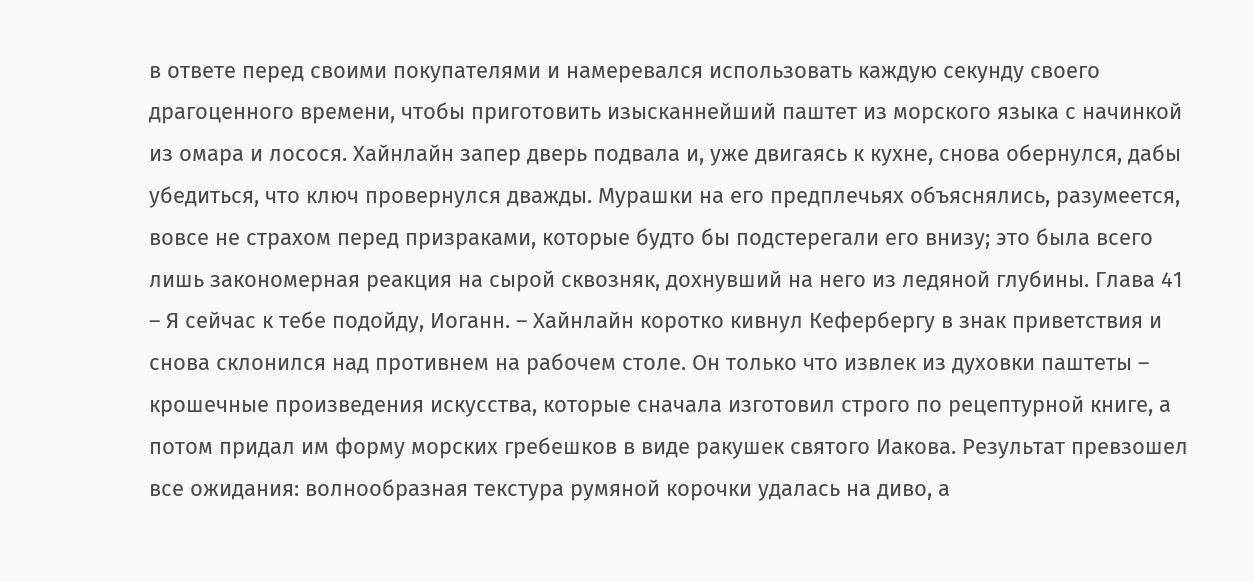в ответе перед своими покупателями и намеревался использовать каждую секунду своего драгоценного времени, чтобы приготовить изысканнейший паштет из морского языка с начинкой из омара и лосося. Хайнлайн запер дверь подвала и, уже двигаясь к кухне, снова обернулся, дабы убедиться, что ключ провернулся дважды. Мурашки на его предплечьях объяснялись, разумеется, вовсе не страхом перед призраками, которые будто бы подстерегали его внизу; это была всего лишь закономерная реакция на сырой сквозняк, дохнувший на него из ледяной глубины. Глава 41 – Я сейчас к тебе подойду, Иоганн. – Хайнлайн коротко кивнул Кефербергу в знак приветствия и снова склонился над противнем на рабочем столе. Он только что извлек из духовки паштеты – крошечные произведения искусства, которые сначала изготовил строго по рецептурной книге, а потом придал им форму морских гребешков в виде ракушек святого Иакова. Результат превзошел все ожидания: волнообразная текстура румяной корочки удалась на диво, а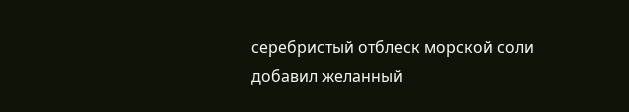серебристый отблеск морской соли добавил желанный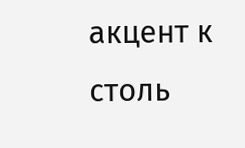акцент к столь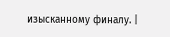изысканному финалу. |